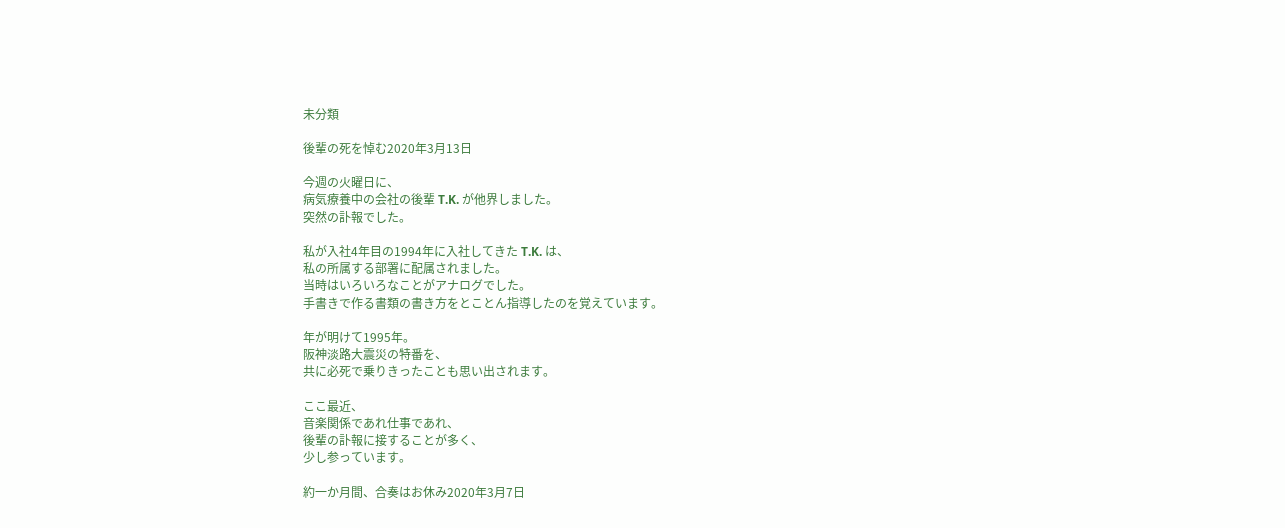未分類

後輩の死を悼む2020年3月13日

今週の火曜日に、
病気療養中の会社の後輩 T.K. が他界しました。
突然の訃報でした。

私が入社4年目の1994年に入社してきた T.K. は、
私の所属する部署に配属されました。
当時はいろいろなことがアナログでした。
手書きで作る書類の書き方をとことん指導したのを覚えています。

年が明けて1995年。
阪神淡路大震災の特番を、
共に必死で乗りきったことも思い出されます。

ここ最近、
音楽関係であれ仕事であれ、
後輩の訃報に接することが多く、
少し参っています。

約一か月間、合奏はお休み2020年3月7日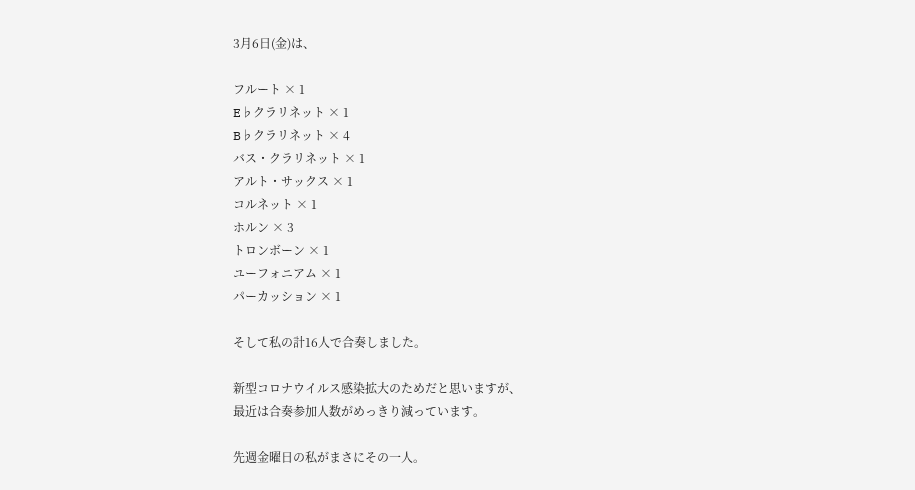3月6日(金)は、

フルート × 1
E♭クラリネット × 1
B♭クラリネット × 4
バス・クラリネット × 1
アルト・サックス × 1
コルネット × 1
ホルン × 3
トロンボーン × 1
ユーフォニアム × 1
パーカッション × 1

そして私の計16人で合奏しました。

新型コロナウイルス感染拡大のためだと思いますが、
最近は合奏参加人数がめっきり減っています。

先週金曜日の私がまさにその一人。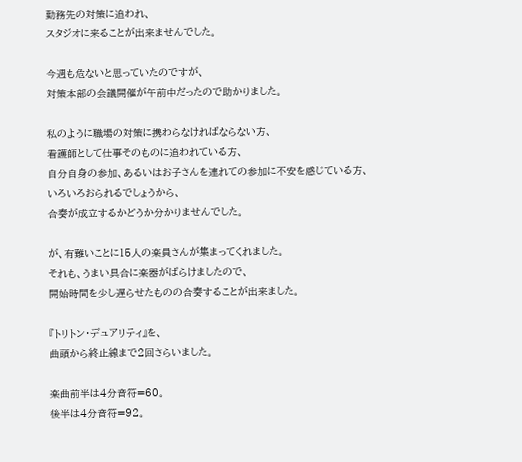勤務先の対策に追われ、
スタジオに来ることが出来ませんでした。

今週も危ないと思っていたのですが、
対策本部の会議開催が午前中だったので助かりました。

私のように職場の対策に携わらなければならない方、
看護師として仕事そのものに追われている方、
自分自身の参加、あるいはお子さんを連れての参加に不安を感じている方、
いろいろおられるでしょうから、
合奏が成立するかどうか分かりませんでした。

が、有難いことに15人の楽員さんが集まってくれました。
それも、うまい具合に楽器がばらけましたので、
開始時間を少し遅らせたものの合奏することが出来ました。

『トリトン・デュアリティ』を、
曲頭から終止線まで2回さらいました。

楽曲前半は4分音符=60。
後半は4分音符=92。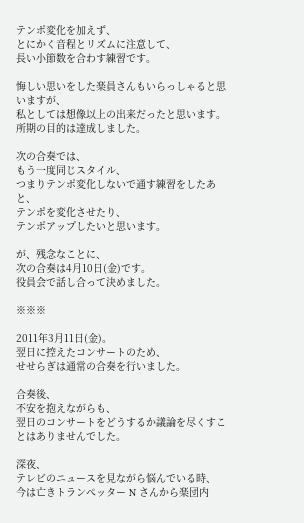テンポ変化を加えず、
とにかく音程とリズムに注意して、
長い小節数を合わす練習です。

悔しい思いをした楽員さんもいらっしゃると思いますが、
私としては想像以上の出来だったと思います。
所期の目的は達成しました。

次の合奏では、
もう一度同じスタイル、
つまりテンポ変化しないで通す練習をしたあと、
テンポを変化させたり、
テンポアップしたいと思います。

が、残念なことに、
次の合奏は4月10日(金)です。
役員会で話し合って決めました。

※※※

2011年3月11日(金)。
翌日に控えたコンサートのため、
せせらぎは通常の合奏を行いました。

合奏後、
不安を抱えながらも、
翌日のコンサートをどうするか議論を尽くすことはありませんでした。

深夜、
テレビのニュースを見ながら悩んでいる時、
今は亡きトランぺッター N さんから楽団内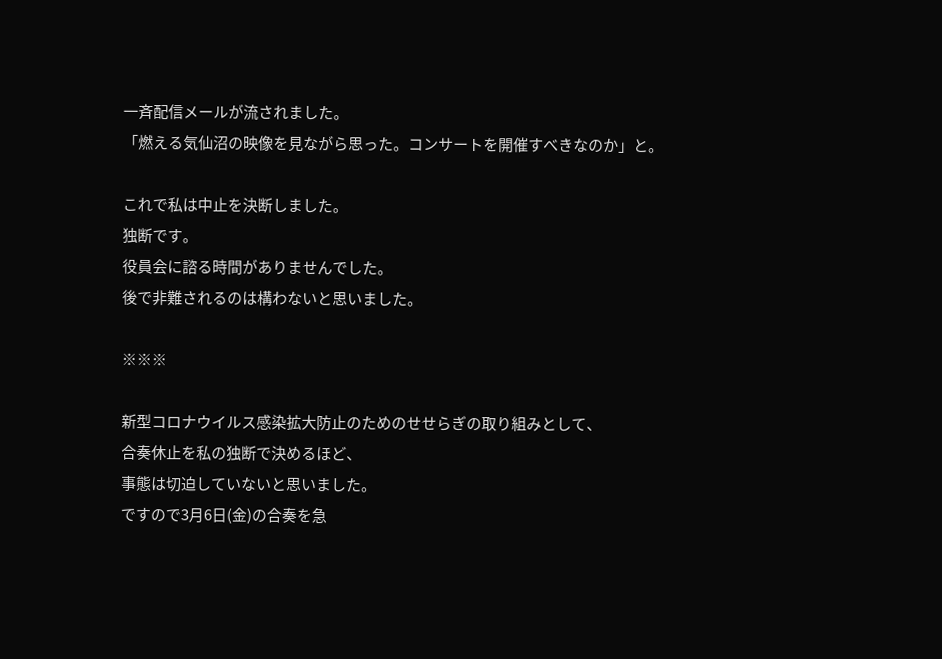一斉配信メールが流されました。
「燃える気仙沼の映像を見ながら思った。コンサートを開催すべきなのか」と。

これで私は中止を決断しました。
独断です。
役員会に諮る時間がありませんでした。
後で非難されるのは構わないと思いました。

※※※

新型コロナウイルス感染拡大防止のためのせせらぎの取り組みとして、
合奏休止を私の独断で決めるほど、
事態は切迫していないと思いました。
ですので3月6日(金)の合奏を急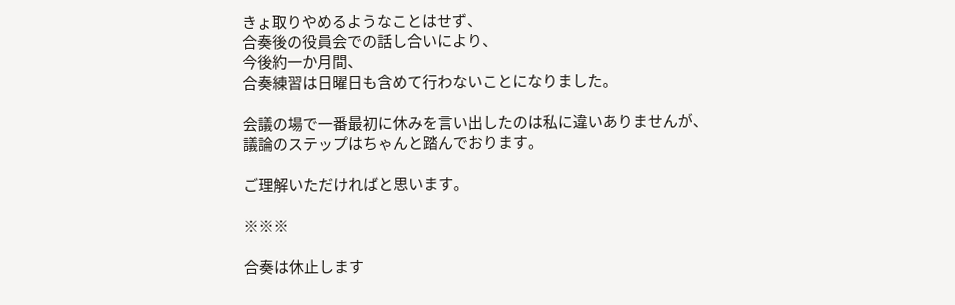きょ取りやめるようなことはせず、
合奏後の役員会での話し合いにより、
今後約一か月間、
合奏練習は日曜日も含めて行わないことになりました。

会議の場で一番最初に休みを言い出したのは私に違いありませんが、
議論のステップはちゃんと踏んでおります。

ご理解いただければと思います。

※※※

合奏は休止します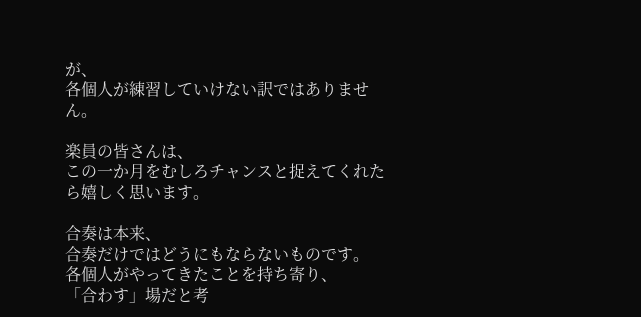が、
各個人が練習していけない訳ではありません。

楽員の皆さんは、
この一か月をむしろチャンスと捉えてくれたら嬉しく思います。

合奏は本来、
合奏だけではどうにもならないものです。
各個人がやってきたことを持ち寄り、
「合わす」場だと考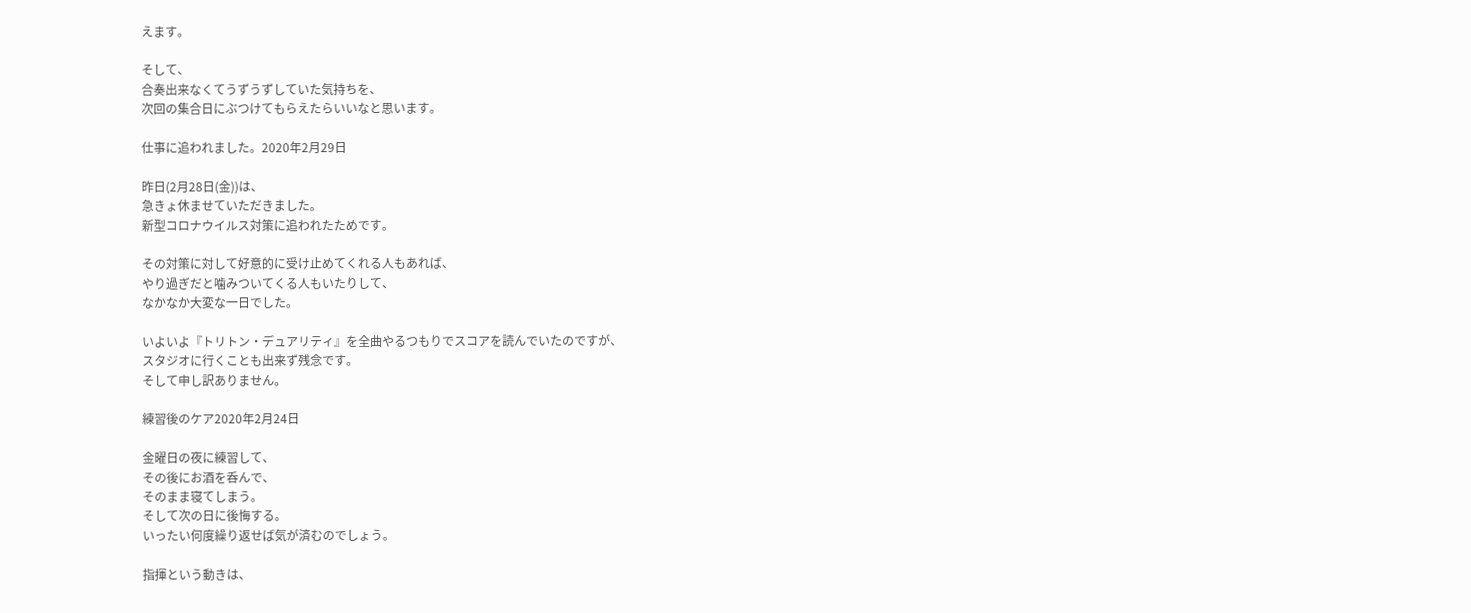えます。

そして、
合奏出来なくてうずうずしていた気持ちを、
次回の集合日にぶつけてもらえたらいいなと思います。

仕事に追われました。2020年2月29日

昨日(2月28日(金))は、
急きょ休ませていただきました。
新型コロナウイルス対策に追われたためです。

その対策に対して好意的に受け止めてくれる人もあれば、
やり過ぎだと噛みついてくる人もいたりして、
なかなか大変な一日でした。

いよいよ『トリトン・デュアリティ』を全曲やるつもりでスコアを読んでいたのですが、
スタジオに行くことも出来ず残念です。
そして申し訳ありません。

練習後のケア2020年2月24日

金曜日の夜に練習して、
その後にお酒を呑んで、
そのまま寝てしまう。
そして次の日に後悔する。
いったい何度繰り返せば気が済むのでしょう。

指揮という動きは、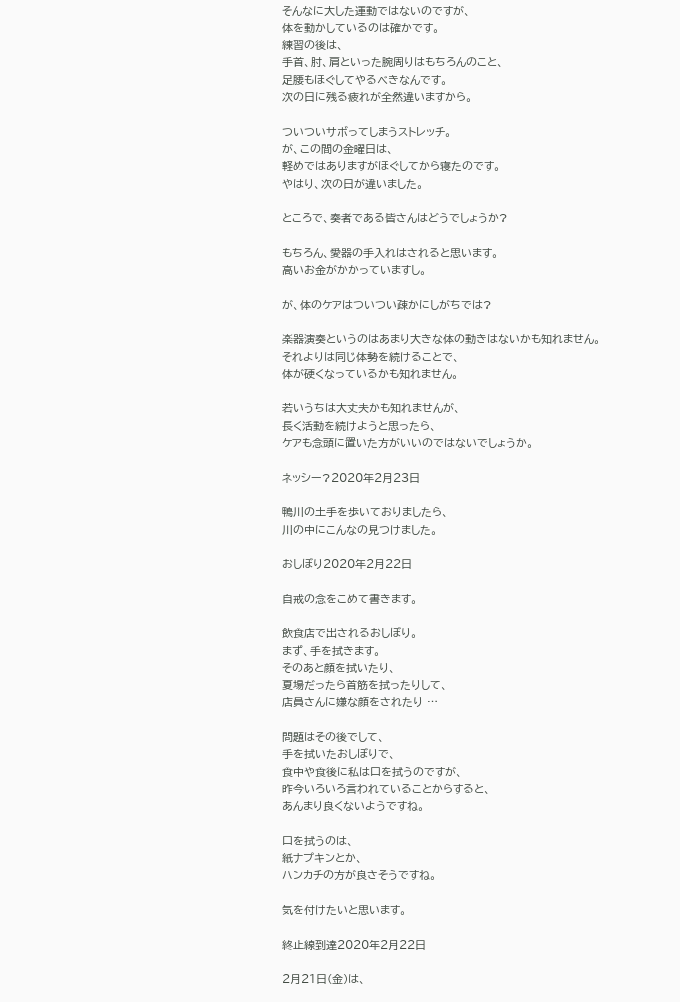そんなに大した運動ではないのですが、
体を動かしているのは確かです。
練習の後は、
手首、肘、肩といった腕周りはもちろんのこと、
足腰もほぐしてやるべきなんです。
次の日に残る疲れが全然違いますから。

ついついサボってしまうストレッチ。
が、この間の金曜日は、
軽めではありますがほぐしてから寝たのです。
やはり、次の日が違いました。

ところで、奏者である皆さんはどうでしょうか?

もちろん、愛器の手入れはされると思います。
高いお金がかかっていますし。

が、体のケアはついつい疎かにしがちでは?

楽器演奏というのはあまり大きな体の動きはないかも知れません。
それよりは同じ体勢を続けることで、
体が硬くなっているかも知れません。

若いうちは大丈夫かも知れませんが、
長く活動を続けようと思ったら、
ケアも念頭に置いた方がいいのではないでしょうか。

ネッシー?2020年2月23日

鴨川の土手を歩いておりましたら、
川の中にこんなの見つけました。

おしぼり2020年2月22日

自戒の念をこめて書きます。

飲食店で出されるおしぼり。
まず、手を拭きます。
そのあと顔を拭いたり、
夏場だったら首筋を拭ったりして、
店員さんに嫌な顔をされたり …

問題はその後でして、
手を拭いたおしぼりで、
食中や食後に私は口を拭うのですが、
昨今いろいろ言われていることからすると、
あんまり良くないようですね。

口を拭うのは、
紙ナプキンとか、
ハンカチの方が良さそうですね。

気を付けたいと思います。

終止線到達2020年2月22日

2月21日(金)は、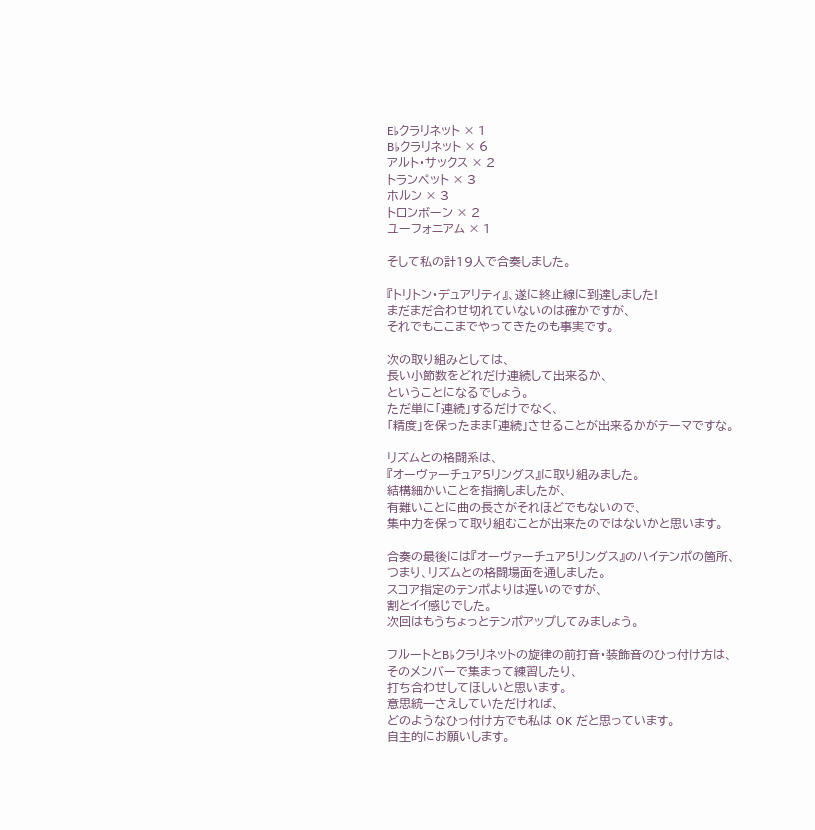E♭クラリネット × 1
B♭クラリネット × 6
アルト・サックス × 2
トランペット × 3
ホルン × 3
トロンボーン × 2
ユーフォニアム × 1

そして私の計19人で合奏しました。

『トリトン・デュアリティ』、遂に終止線に到達しました!
まだまだ合わせ切れていないのは確かですが、
それでもここまでやってきたのも事実です。

次の取り組みとしては、
長い小節数をどれだけ連続して出来るか、
ということになるでしょう。
ただ単に「連続」するだけでなく、
「精度」を保ったまま「連続」させることが出来るかがテーマですな。

リズムとの格闘系は、
『オーヴァーチュア5リングス』に取り組みました。
結構細かいことを指摘しましたが、
有難いことに曲の長さがそれほどでもないので、
集中力を保って取り組むことが出来たのではないかと思います。

合奏の最後には『オーヴァーチュア5リングス』のハイテンポの箇所、
つまり、リズムとの格闘場面を通しました。
スコア指定のテンポよりは遅いのですが、
割とイイ感じでした。
次回はもうちょっとテンポアップしてみましょう。

フルートとB♭クラリネットの旋律の前打音・装飾音のひっ付け方は、
そのメンバーで集まって練習したり、
打ち合わせしてほしいと思います。
意思統一さえしていただければ、
どのようなひっ付け方でも私は OK だと思っています。
自主的にお願いします。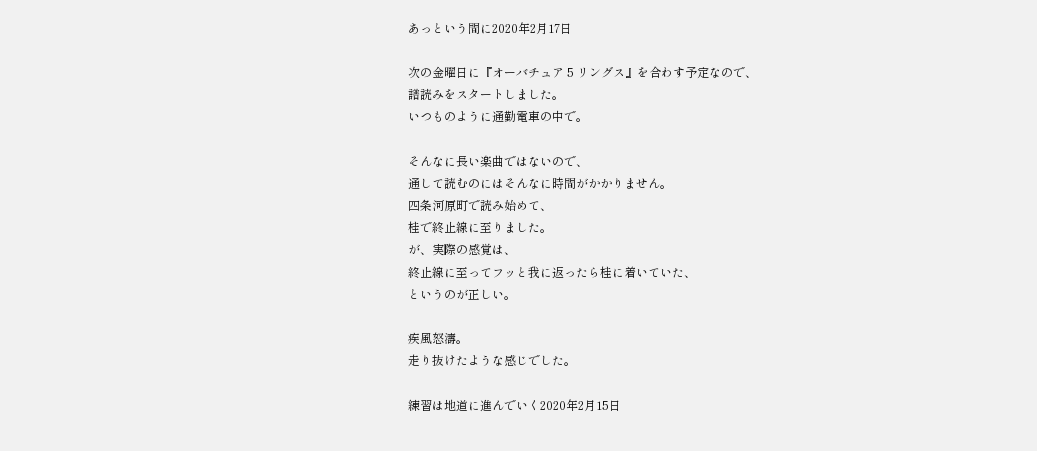あっという間に2020年2月17日

次の金曜日に『オーバチュア 5 リングス』を合わす予定なので、
譜読みをスタートしました。
いつものように通勤電車の中で。

そんなに長い楽曲ではないので、
通して読むのにはそんなに時間がかかりません。
四条河原町で読み始めて、
桂で終止線に至りました。
が、実際の感覚は、
終止線に至ってフッと我に返ったら桂に着いていた、
というのが正しい。

疾風怒濤。
走り抜けたような感じでした。

練習は地道に進んでいく2020年2月15日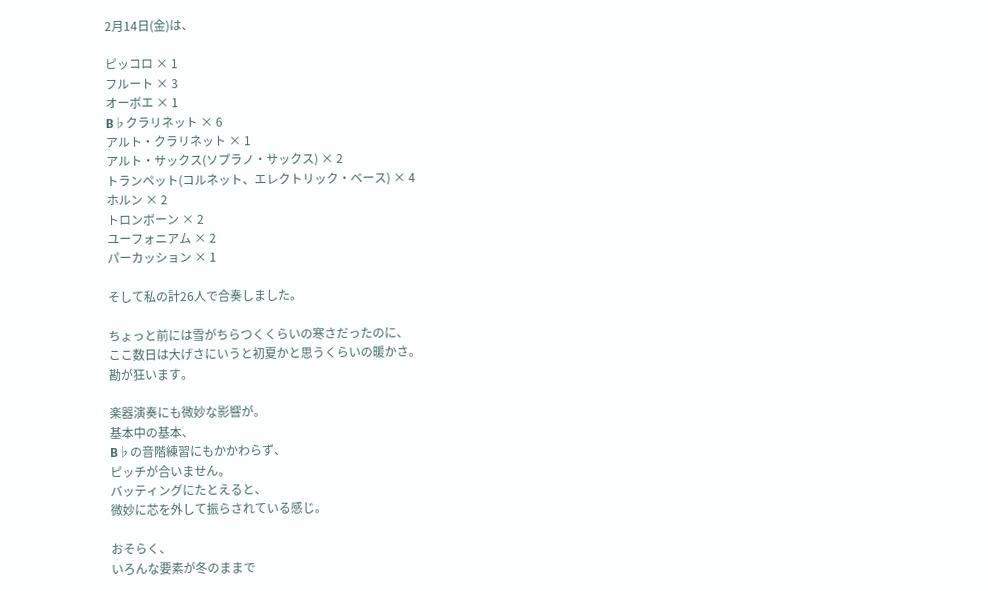2月14日(金)は、

ピッコロ × 1
フルート × 3
オーボエ × 1
B♭クラリネット × 6
アルト・クラリネット × 1
アルト・サックス(ソプラノ・サックス) × 2
トランペット(コルネット、エレクトリック・ベース) × 4
ホルン × 2
トロンボーン × 2
ユーフォニアム × 2
パーカッション × 1

そして私の計26人で合奏しました。

ちょっと前には雪がちらつくくらいの寒さだったのに、
ここ数日は大げさにいうと初夏かと思うくらいの暖かさ。
勘が狂います。

楽器演奏にも微妙な影響が。
基本中の基本、
B♭の音階練習にもかかわらず、
ピッチが合いません。
バッティングにたとえると、
微妙に芯を外して振らされている感じ。

おそらく、
いろんな要素が冬のままで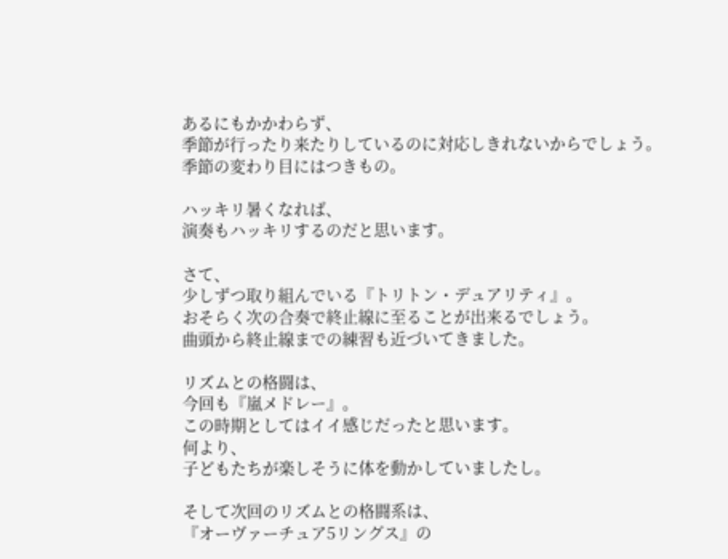あるにもかかわらず、
季節が行ったり来たりしているのに対応しきれないからでしょう。
季節の変わり目にはつきもの。

ハッキリ暑くなれば、
演奏もハッキリするのだと思います。

さて、
少しずつ取り組んでいる『トリトン・デュアリティ』。
おそらく次の合奏で終止線に至ることが出来るでしょう。
曲頭から終止線までの練習も近づいてきました。

リズムとの格闘は、
今回も『嵐メドレー』。
この時期としてはイイ感じだったと思います。
何より、
子どもたちが楽しそうに体を動かしていましたし。

そして次回のリズムとの格闘系は、
『オーヴァーチュア5リングス』の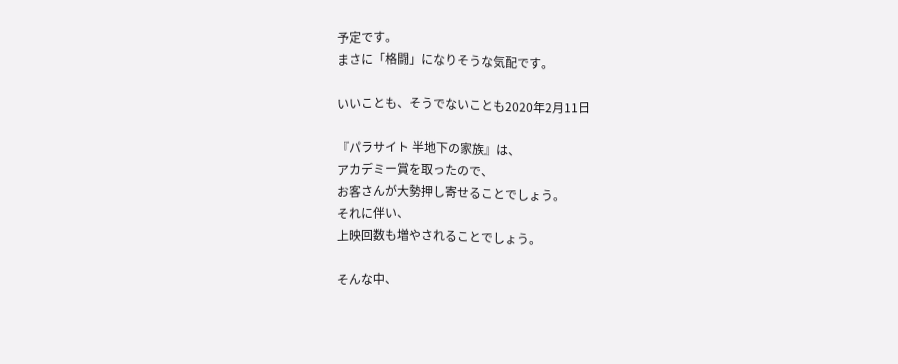予定です。
まさに「格闘」になりそうな気配です。

いいことも、そうでないことも2020年2月11日

『パラサイト 半地下の家族』は、
アカデミー賞を取ったので、
お客さんが大勢押し寄せることでしょう。
それに伴い、
上映回数も増やされることでしょう。

そんな中、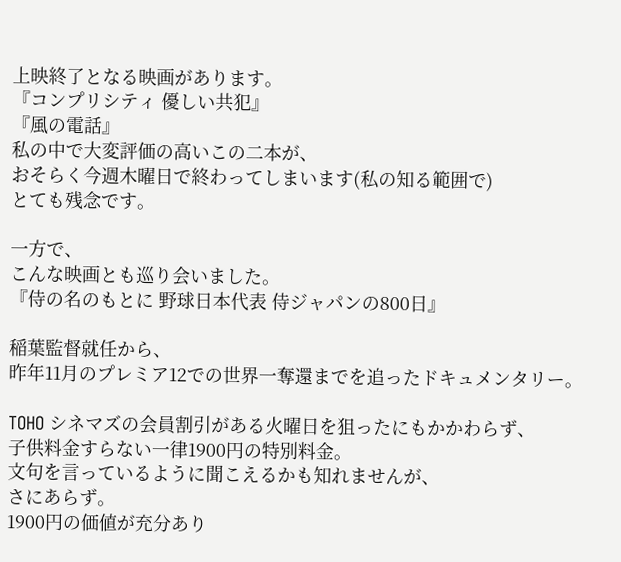上映終了となる映画があります。
『コンプリシティ 優しい共犯』
『風の電話』
私の中で大変評価の高いこの二本が、
おそらく今週木曜日で終わってしまいます(私の知る範囲で)
とても残念です。

一方で、
こんな映画とも巡り会いました。
『侍の名のもとに 野球日本代表 侍ジャパンの800日』

稲葉監督就任から、
昨年11月のプレミア12での世界一奪還までを追ったドキュメンタリー。

TOHO シネマズの会員割引がある火曜日を狙ったにもかかわらず、
子供料金すらない一律1900円の特別料金。
文句を言っているように聞こえるかも知れませんが、
さにあらず。
1900円の価値が充分あり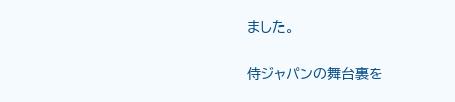ました。

侍ジャパンの舞台裏を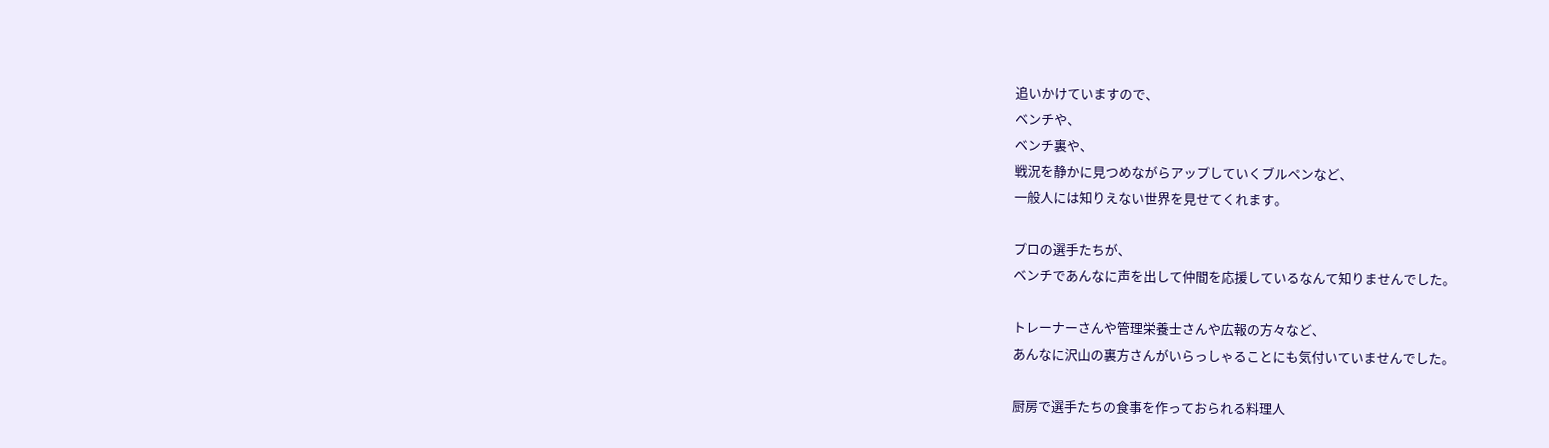追いかけていますので、
ベンチや、
ベンチ裏や、
戦況を静かに見つめながらアップしていくブルペンなど、
一般人には知りえない世界を見せてくれます。

プロの選手たちが、
ベンチであんなに声を出して仲間を応援しているなんて知りませんでした。

トレーナーさんや管理栄養士さんや広報の方々など、
あんなに沢山の裏方さんがいらっしゃることにも気付いていませんでした。

厨房で選手たちの食事を作っておられる料理人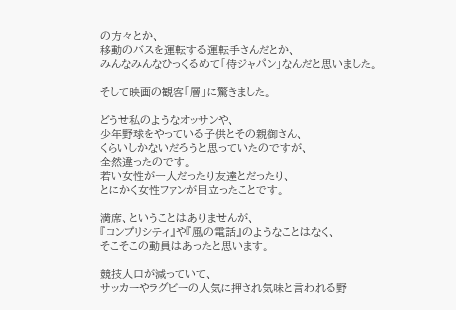の方々とか、
移動のバスを運転する運転手さんだとか、
みんなみんなひっくるめて「侍ジャパン」なんだと思いました。

そして映画の観客「層」に驚きました。

どうせ私のようなオッサンや、
少年野球をやっている子供とその親御さん、
くらいしかないだろうと思っていたのですが、
全然違ったのです。
若い女性が一人だったり友達とだったり、
とにかく女性ファンが目立ったことです。

満席、ということはありませんが、
『コンプリシティ』や『風の電話』のようなことはなく、
そこそこの動員はあったと思います。

競技人口が減っていて、
サッカーやラグビーの人気に押され気味と言われる野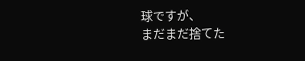球ですが、
まだまだ捨てた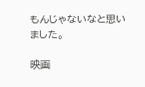もんじゃないなと思いました。

映画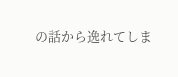の話から逸れてしま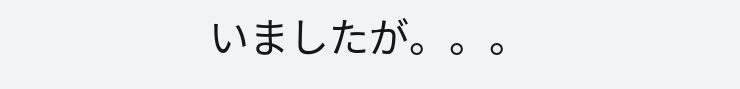いましたが。。。